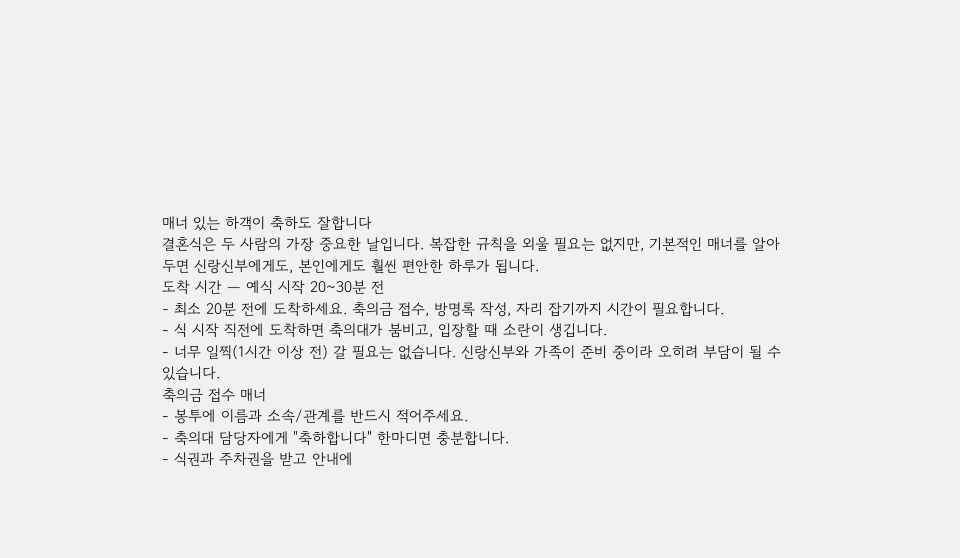매너 있는 하객이 축하도 잘합니다
결혼식은 두 사람의 가장 중요한 날입니다. 복잡한 규칙을 외울 필요는 없지만, 기본적인 매너를 알아두면 신랑신부에게도, 본인에게도 훨씬 편안한 하루가 됩니다.
도착 시간 — 예식 시작 20~30분 전
- 최소 20분 전에 도착하세요. 축의금 접수, 방명록 작성, 자리 잡기까지 시간이 필요합니다.
- 식 시작 직전에 도착하면 축의대가 붐비고, 입장할 때 소란이 생깁니다.
- 너무 일찍(1시간 이상 전) 갈 필요는 없습니다. 신랑신부와 가족이 준비 중이라 오히려 부담이 될 수 있습니다.
축의금 접수 매너
- 봉투에 이름과 소속/관계를 반드시 적어주세요.
- 축의대 담당자에게 "축하합니다" 한마디면 충분합니다.
- 식권과 주차권을 받고 안내에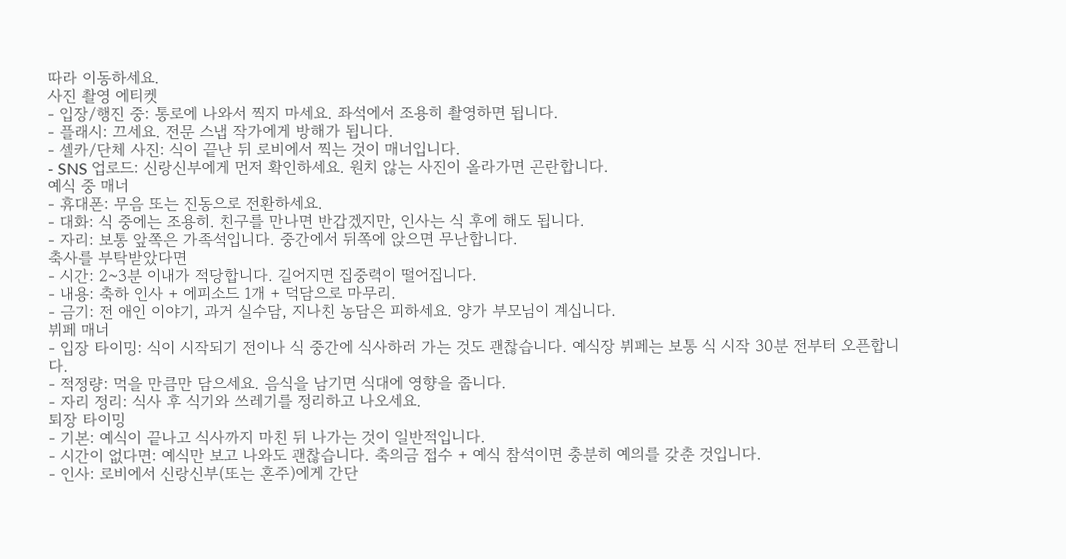따라 이동하세요.
사진 촬영 에티켓
- 입장/행진 중: 통로에 나와서 찍지 마세요. 좌석에서 조용히 촬영하면 됩니다.
- 플래시: 끄세요. 전문 스냅 작가에게 방해가 됩니다.
- 셀카/단체 사진: 식이 끝난 뒤 로비에서 찍는 것이 매너입니다.
- SNS 업로드: 신랑신부에게 먼저 확인하세요. 원치 않는 사진이 올라가면 곤란합니다.
예식 중 매너
- 휴대폰: 무음 또는 진동으로 전환하세요.
- 대화: 식 중에는 조용히. 친구를 만나면 반갑겠지만, 인사는 식 후에 해도 됩니다.
- 자리: 보통 앞쪽은 가족석입니다. 중간에서 뒤쪽에 앉으면 무난합니다.
축사를 부탁받았다면
- 시간: 2~3분 이내가 적당합니다. 길어지면 집중력이 떨어집니다.
- 내용: 축하 인사 + 에피소드 1개 + 덕담으로 마무리.
- 금기: 전 애인 이야기, 과거 실수담, 지나친 농담은 피하세요. 양가 부모님이 계십니다.
뷔페 매너
- 입장 타이밍: 식이 시작되기 전이나 식 중간에 식사하러 가는 것도 괜찮습니다. 예식장 뷔페는 보통 식 시작 30분 전부터 오픈합니다.
- 적정량: 먹을 만큼만 담으세요. 음식을 남기면 식대에 영향을 줍니다.
- 자리 정리: 식사 후 식기와 쓰레기를 정리하고 나오세요.
퇴장 타이밍
- 기본: 예식이 끝나고 식사까지 마친 뒤 나가는 것이 일반적입니다.
- 시간이 없다면: 예식만 보고 나와도 괜찮습니다. 축의금 접수 + 예식 참석이면 충분히 예의를 갖춘 것입니다.
- 인사: 로비에서 신랑신부(또는 혼주)에게 간단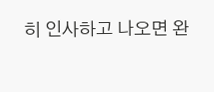히 인사하고 나오면 완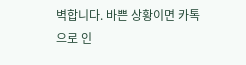벽합니다. 바쁜 상황이면 카톡으로 인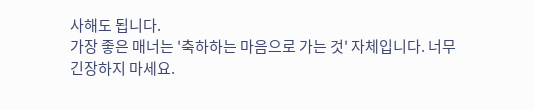사해도 됩니다.
가장 좋은 매너는 '축하하는 마음으로 가는 것' 자체입니다. 너무 긴장하지 마세요.